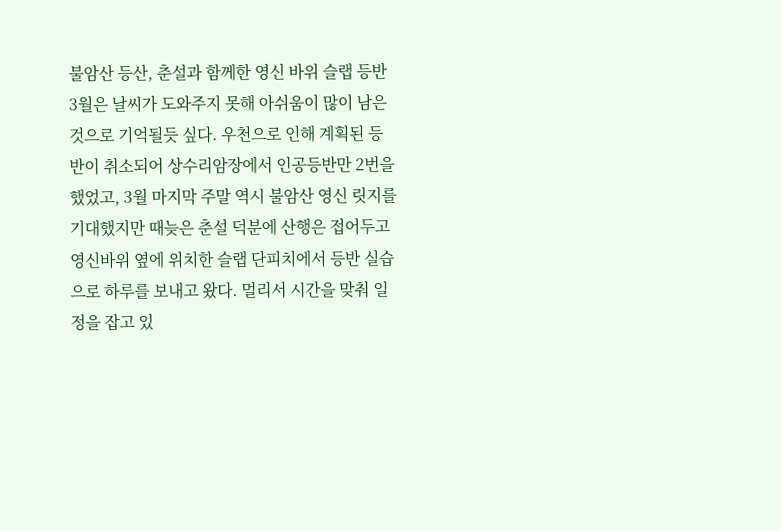불암산 등산, 춘설과 함께한 영신 바위 슬랩 등반
3월은 날씨가 도와주지 못해 아쉬움이 많이 남은 것으로 기억될듯 싶다. 우천으로 인해 계획된 등반이 취소되어 상수리암장에서 인공등반만 2번을 했었고, 3월 마지막 주말 역시 불암산 영신 릿지를 기대했지만 때늦은 춘설 덕분에 산행은 접어두고 영신바위 옆에 위치한 슬랩 단피치에서 등반 실습으로 하루를 보내고 왔다. 멀리서 시간을 맞춰 일정을 잡고 있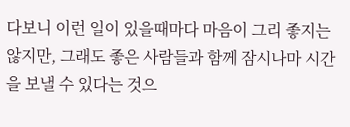다보니 이런 일이 있을때마다 마음이 그리 좋지는 않지만, 그래도 좋은 사람들과 함께 잠시나마 시간을 보낼 수 있다는 것으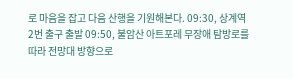로 마음을 잡고 다음 산행을 기원해본다. 09:30, 상계역 2번 출구 출발 09:50, 불암산 아트포레 무장애 탐방로를 따라 전망대 방향으로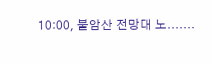10:00, 불암산 전망대 노.......